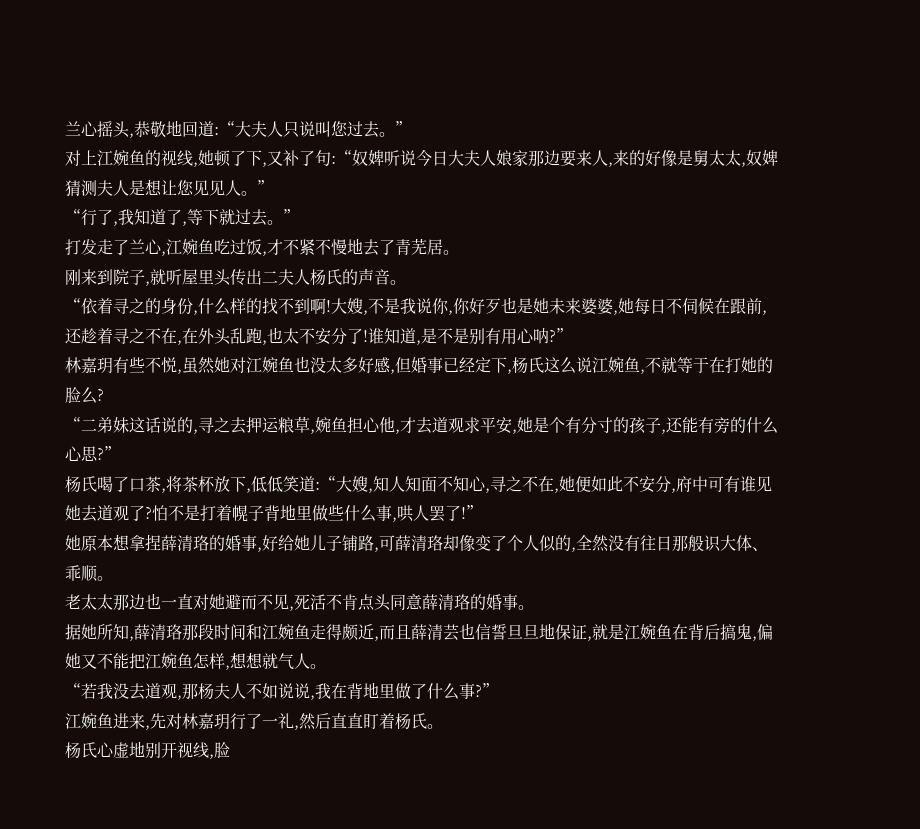兰心摇头,恭敬地回道:“大夫人只说叫您过去。”
对上江婉鱼的视线,她顿了下,又补了句:“奴婢听说今日大夫人娘家那边要来人,来的好像是舅太太,奴婢猜测夫人是想让您见见人。”
“行了,我知道了,等下就过去。”
打发走了兰心,江婉鱼吃过饭,才不紧不慢地去了青芜居。
刚来到院子,就听屋里头传出二夫人杨氏的声音。
“依着寻之的身份,什么样的找不到啊!大嫂,不是我说你,你好歹也是她未来婆婆,她每日不伺候在跟前,还趁着寻之不在,在外头乱跑,也太不安分了!谁知道,是不是别有用心呐?”
林嘉玥有些不悦,虽然她对江婉鱼也没太多好感,但婚事已经定下,杨氏这么说江婉鱼,不就等于在打她的脸么?
“二弟妹这话说的,寻之去押运粮草,婉鱼担心他,才去道观求平安,她是个有分寸的孩子,还能有旁的什么心思?”
杨氏喝了口茶,将茶杯放下,低低笑道:“大嫂,知人知面不知心,寻之不在,她便如此不安分,府中可有谁见她去道观了?怕不是打着幌子背地里做些什么事,哄人罢了!”
她原本想拿捏薛清珞的婚事,好给她儿子铺路,可薛清珞却像变了个人似的,全然没有往日那般识大体、乖顺。
老太太那边也一直对她避而不见,死活不肯点头同意薛清珞的婚事。
据她所知,薛清珞那段时间和江婉鱼走得颇近,而且薛清芸也信誓旦旦地保证,就是江婉鱼在背后搞鬼,偏她又不能把江婉鱼怎样,想想就气人。
“若我没去道观,那杨夫人不如说说,我在背地里做了什么事?”
江婉鱼进来,先对林嘉玥行了一礼,然后直直盯着杨氏。
杨氏心虚地别开视线,脸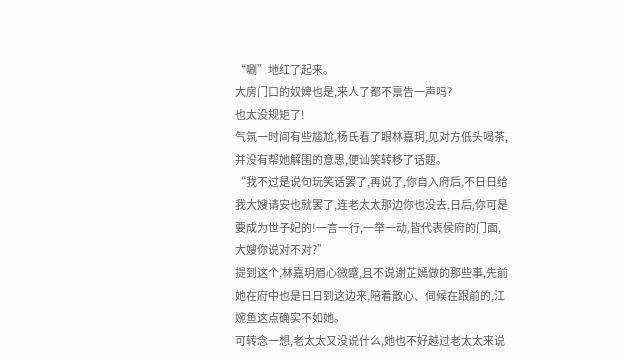“唰”地红了起来。
大房门口的奴婢也是,来人了都不禀告一声吗?
也太没规矩了!
气氛一时间有些尴尬,杨氏看了眼林嘉玥,见对方低头喝茶,并没有帮她解围的意思,便讪笑转移了话题。
“我不过是说句玩笑话罢了,再说了,你自入府后,不日日给我大嫂请安也就罢了,连老太太那边你也没去,日后,你可是要成为世子妃的!一言一行,一举一动,皆代表侯府的门面,大嫂你说对不对?”
提到这个,林嘉玥眉心微蹙,且不说谢芷嫣做的那些事,先前她在府中也是日日到这边来,陪着散心、伺候在跟前的,江婉鱼这点确实不如她。
可转念一想,老太太又没说什么,她也不好越过老太太来说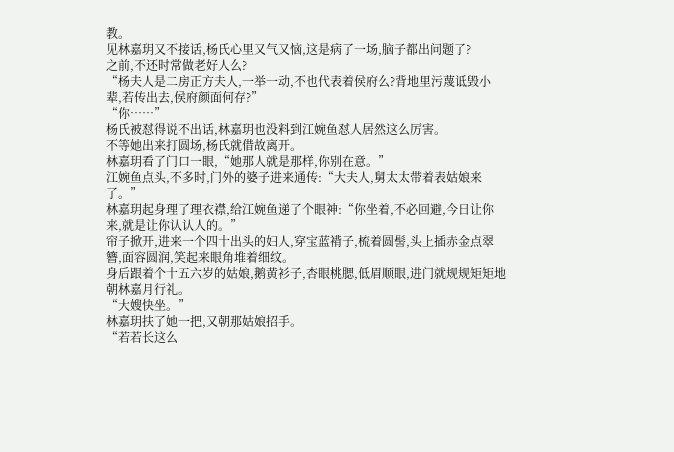教。
见林嘉玥又不接话,杨氏心里又气又恼,这是病了一场,脑子都出问题了?
之前,不还时常做老好人么?
“杨夫人是二房正方夫人,一举一动,不也代表着侯府么?背地里污蔑诋毁小辈,若传出去,侯府颜面何存?”
“你……”
杨氏被怼得说不出话,林嘉玥也没料到江婉鱼怼人居然这么厉害。
不等她出来打圆场,杨氏就借故离开。
林嘉玥看了门口一眼,“她那人就是那样,你别在意。”
江婉鱼点头,不多时,门外的婆子进来通传:“大夫人,舅太太带着表姑娘来了。”
林嘉玥起身理了理衣襟,给江婉鱼递了个眼神:“你坐着,不必回避,今日让你来,就是让你认认人的。”
帘子掀开,进来一个四十出头的妇人,穿宝蓝褙子,梳着圆髻,头上插赤金点翠簪,面容圆润,笑起来眼角堆着细纹。
身后跟着个十五六岁的姑娘,鹅黄衫子,杏眼桃腮,低眉顺眼,进门就规规矩矩地朝林嘉月行礼。
“大嫂快坐。”
林嘉玥扶了她一把,又朝那姑娘招手。
“若若长这么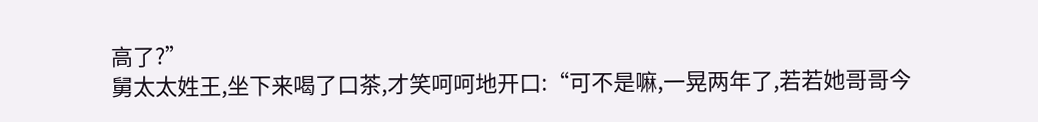高了?”
舅太太姓王,坐下来喝了口茶,才笑呵呵地开口:“可不是嘛,一晃两年了,若若她哥哥今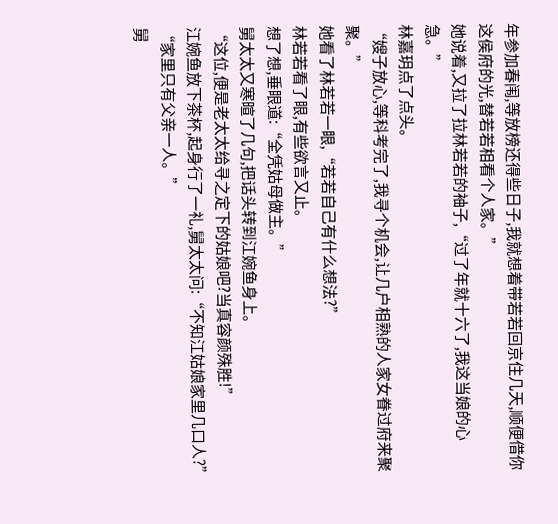年参加春闱,等放榜还得些日子,我就想着带若若回京住几天,顺便借你这侯府的光,替若若相看个人家。”
她说着,又拉了拉林若若的袖子,“过了年就十六了,我这当娘的心急。”
林嘉玥点了点头。
“嫂子放心,等科考完了,我寻个机会,让几户相熟的人家女眷过府来聚聚。”
她看了林若若一眼,“若若自己有什么想法?”
林若若看了眼,有些欲言又止。
想了想,垂眼道:“全凭姑母做主。”
舅太太又寒暄了几句,把话头转到江婉鱼身上。
“这位,便是老太太给寻之定下的姑娘吧?当真容颜殊胜!”
江婉鱼放下茶杯,起身行了一礼,舅太太问:“不知江姑娘家里几口人?”
“家里只有父亲一人。”
舅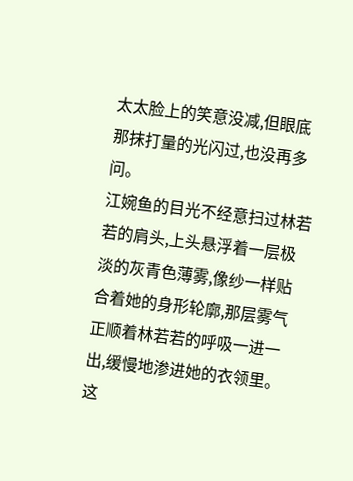太太脸上的笑意没减,但眼底那抹打量的光闪过,也没再多问。
江婉鱼的目光不经意扫过林若若的肩头,上头悬浮着一层极淡的灰青色薄雾,像纱一样贴合着她的身形轮廓,那层雾气正顺着林若若的呼吸一进一出,缓慢地渗进她的衣领里。
这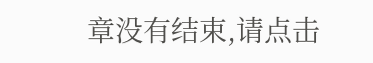章没有结束,请点击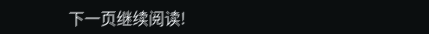下一页继续阅读!